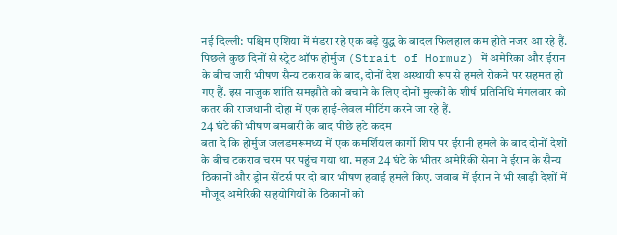नई दिल्ली: पश्चिम एशिया में मंडरा रहे एक बड़े युद्ध के बादल फिलहाल कम होते नजर आ रहे हैं. पिछले कुछ दिनों से स्ट्रेट ऑफ होर्मुज (Strait of Hormuz) में अमेरिका और ईरान के बीच जारी भीषण सैन्य टकराव के बाद, दोनों देश अस्थायी रूप से हमले रोकने पर सहमत हो गए हैं. इस नाजुक शांति समझौते को बचाने के लिए दोनों मुल्कों के शीर्ष प्रतिनिधि मंगलवार को कतर की राजधानी दोहा में एक हाई-लेवल मीटिंग करने जा रहे हैं.
24 घंटे की भीषण बमबारी के बाद पीछे हटे कदम
बता दे कि होर्मुज जलडमरूमध्य में एक कमर्शियल कार्गो शिप पर ईरानी हमले के बाद दोनों देशों के बीच टकराव चरम पर पहुंच गया था. महज 24 घंटे के भीतर अमेरिकी सेना ने ईरान के सैन्य ठिकानों और ड्रोन सेंटर्स पर दो बार भीषण हवाई हमले किए. जवाब में ईरान ने भी खाड़ी देशों में मौजूद अमेरिकी सहयोगियों के ठिकानों को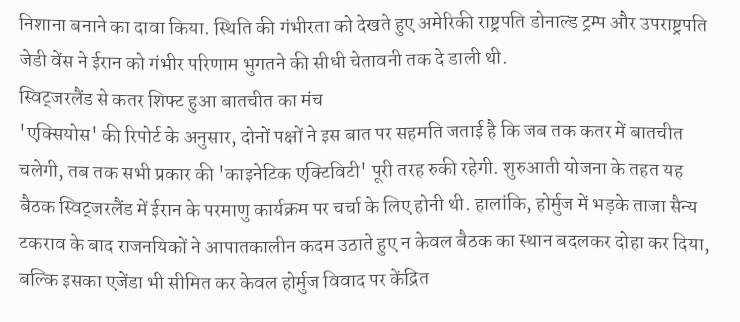निशाना बनाने का दावा किया. स्थिति की गंभीरता को देखते हुए अमेरिकी राष्ट्रपति डोनाल्ड ट्रम्प और उपराष्ट्रपति जेडी वेंस ने ईरान को गंभीर परिणाम भुगतने की सीधी चेतावनी तक दे डाली थी.
स्विट्जरलैंड से कतर शिफ्ट हुआ बातचीत का मंच
'एक्सियोस' की रिपोर्ट के अनुसार, दोनों पक्षों ने इस बात पर सहमति जताई है कि जब तक कतर में बातचीत चलेगी, तब तक सभी प्रकार की 'काइनेटिक एक्टिविटी' पूरी तरह रुकी रहेगी. शुरुआती योजना के तहत यह बैठक स्विट्जरलैंड में ईरान के परमाणु कार्यक्रम पर चर्चा के लिए होनी थी. हालांकि, होर्मुज में भड़के ताजा सैन्य टकराव के बाद राजनयिकों ने आपातकालीन कदम उठाते हुए न केवल बैठक का स्थान बदलकर दोहा कर दिया, बल्कि इसका एजेंडा भी सीमित कर केवल होर्मुज विवाद पर केंद्रित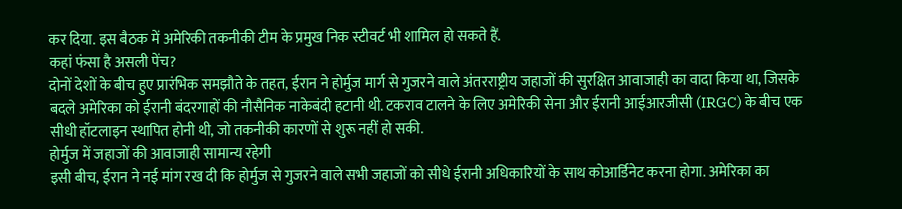कर दिया. इस बैठक में अमेरिकी तकनीकी टीम के प्रमुख निक स्टीवर्ट भी शामिल हो सकते हैं.
कहां फंसा है असली पेंच?
दोनों देशों के बीच हुए प्रारंभिक समझौते के तहत, ईरान ने होर्मुज मार्ग से गुजरने वाले अंतरराष्ट्रीय जहाजों की सुरक्षित आवाजाही का वादा किया था, जिसके बदले अमेरिका को ईरानी बंदरगाहों की नौसैनिक नाकेबंदी हटानी थी. टकराव टालने के लिए अमेरिकी सेना और ईरानी आईआरजीसी (IRGC) के बीच एक सीधी हॉटलाइन स्थापित होनी थी, जो तकनीकी कारणों से शुरू नहीं हो सकी.
होर्मुज में जहाजों की आवाजाही सामान्य रहेगी
इसी बीच, ईरान ने नई मांग रख दी कि होर्मुज से गुजरने वाले सभी जहाजों को सीधे ईरानी अधिकारियों के साथ कोआर्डिनेट करना होगा. अमेरिका का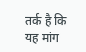तर्क है कि यह मांग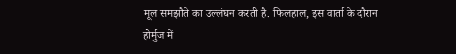मूल समझौते का उल्लंघन करती है. फिलहाल, इस वार्ता के दौरान होर्मुज में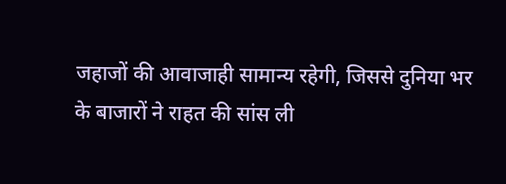जहाजों की आवाजाही सामान्य रहेगी, जिससे दुनिया भर के बाजारों ने राहत की सांस ली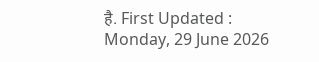है. First Updated : Monday, 29 June 2026